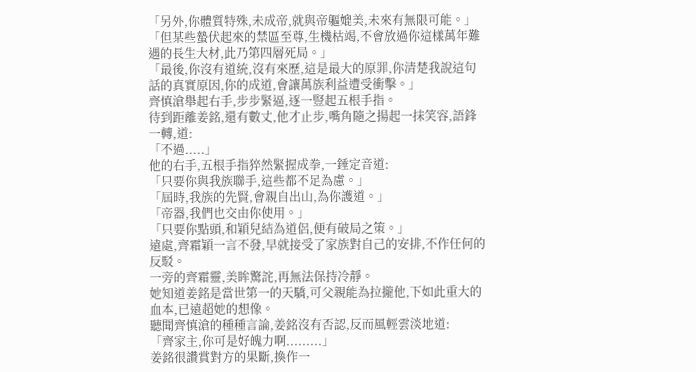「另外,你體質特殊,未成帝,就與帝軀媲美,未來有無限可能。」
「但某些蟄伏起來的禁區至尊,生機枯竭,不會放過你這樣萬年難遇的長生大材,此乃第四層死局。」
「最後,你沒有道統,沒有來歷,這是最大的原罪,你清楚我說這句話的真實原因,你的成道,會讓萬族利益遭受衝擊。」
齊慎滄舉起右手,步步緊逼,逐一豎起五根手指。
待到距離姜銘,還有數丈,他才止步,嘴角隨之揚起一抹笑容,語鋒一轉,道:
「不過.....」
他的右手,五根手指猝然緊握成拳,一錘定音道:
「只要你與我族聯手,這些都不足為慮。」
「屆時,我族的先賢,會親自出山,為你護道。」
「帝器,我們也交由你使用。」
「只要你點頭,和穎兒結為道侶,便有破局之策。」
遠處,齊霜穎一言不發,早就接受了家族對自己的安排,不作任何的反駁。
一旁的齊霜靈,美眸驚詫,再無法保持冷靜。
她知道姜銘是當世第一的天驕,可父親能為拉攏他,下如此重大的血本,已遠超她的想像。
聽聞齊慎滄的種種言論,姜銘沒有否認,反而風輕雲淡地道:
「齊家主,你可是好魄力啊.........」
姜銘很讚賞對方的果斷,換作一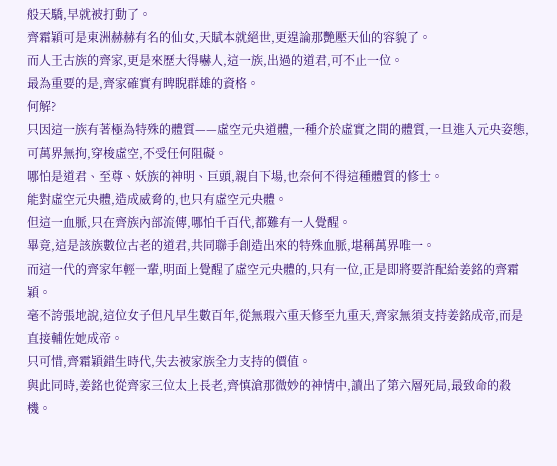般天驕,早就被打動了。
齊霜穎可是東洲赫赫有名的仙女,天賦本就絕世,更遑論那艷壓天仙的容貌了。
而人王古族的齊家,更是來歷大得嚇人,這一族,出過的道君,可不止一位。
最為重要的是,齊家確實有睥睨群雄的資格。
何解?
只因這一族有著極為特殊的體質——虛空元央道體,一種介於虛實之間的體質,一旦進入元央姿態,可萬界無拘,穿梭虛空,不受任何阻礙。
哪怕是道君、至尊、妖族的神明、巨頭,親自下場,也奈何不得這種體質的修士。
能對虛空元央體,造成威脅的,也只有虛空元央體。
但這一血脈,只在齊族內部流傳,哪怕千百代,都難有一人覺醒。
畢竟,這是該族數位古老的道君,共同聯手創造出來的特殊血脈,堪稱萬界唯一。
而這一代的齊家年輕一輩,明面上覺醒了虛空元央體的,只有一位,正是即將要許配給姜銘的齊霜穎。
毫不誇張地說,這位女子但凡早生數百年,從無瑕六重天修至九重天,齊家無須支持姜銘成帝,而是直接輔佐她成帝。
只可惜,齊霜穎錯生時代,失去被家族全力支持的價值。
與此同時,姜銘也從齊家三位太上長老,齊慎滄那微妙的神情中,讀出了第六層死局,最致命的殺機。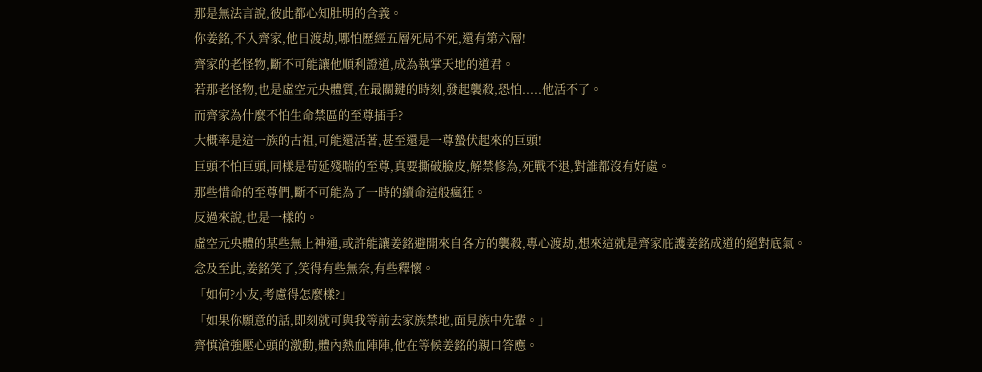那是無法言說,彼此都心知肚明的含義。
你姜銘,不入齊家,他日渡劫,哪怕歷經五層死局不死,還有第六層!
齊家的老怪物,斷不可能讓他順利證道,成為執掌天地的道君。
若那老怪物,也是虛空元央體質,在最關鍵的時刻,發起襲殺,恐怕.....他活不了。
而齊家為什麼不怕生命禁區的至尊插手?
大概率是這一族的古祖,可能還活著,甚至還是一尊蟄伏起來的巨頭!
巨頭不怕巨頭,同樣是苟延殘喘的至尊,真要撕破臉皮,解禁修為,死戰不退,對誰都沒有好處。
那些惜命的至尊們,斷不可能為了一時的續命這般瘋狂。
反過來說,也是一樣的。
虛空元央體的某些無上神通,或許能讓姜銘避開來自各方的襲殺,專心渡劫,想來這就是齊家庇護姜銘成道的絕對底氣。
念及至此,姜銘笑了,笑得有些無奈,有些釋懷。
「如何?小友,考慮得怎麼樣?」
「如果你願意的話,即刻就可與我等前去家族禁地,面見族中先輩。」
齊慎滄強壓心頭的激動,體內熱血陣陣,他在等候姜銘的親口答應。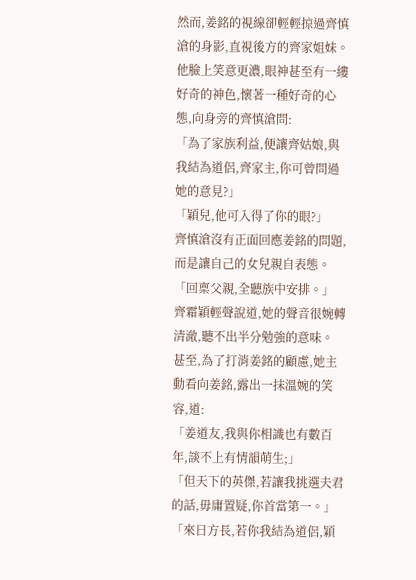然而,姜銘的視線卻輕輕掠過齊慎滄的身影,直視後方的齊家姐妹。
他臉上笑意更濃,眼神甚至有一縷好奇的神色,懷著一種好奇的心態,向身旁的齊慎滄問:
「為了家族利益,便讓齊姑娘,與我結為道侶,齊家主,你可曾問過她的意見?」
「穎兒,他可入得了你的眼?」
齊慎滄沒有正面回應姜銘的問題,而是讓自己的女兒親自表態。
「回稟父親,全聽族中安排。」
齊霜穎輕聲說道,她的聲音很婉轉清澈,聽不出半分勉強的意味。
甚至,為了打消姜銘的顧慮,她主動看向姜銘,露出一抹溫婉的笑容,道:
「姜道友,我與你相識也有數百年,談不上有情韻萌生;」
「但天下的英傑,若讓我挑選夫君的話,毋庸置疑,你首當第一。」
「來日方長,若你我結為道侶,穎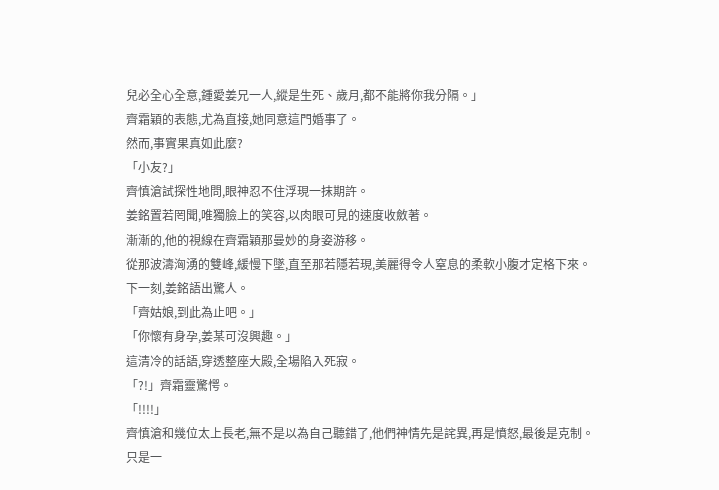兒必全心全意,鍾愛姜兄一人,縱是生死、歲月,都不能將你我分隔。」
齊霜穎的表態,尤為直接,她同意這門婚事了。
然而,事實果真如此麼?
「小友?」
齊慎滄試探性地問,眼神忍不住浮現一抹期許。
姜銘置若罔聞,唯獨臉上的笑容,以肉眼可見的速度收斂著。
漸漸的,他的視線在齊霜穎那曼妙的身姿游移。
從那波濤洶湧的雙峰,緩慢下墜,直至那若隱若現,美麗得令人窒息的柔軟小腹才定格下來。
下一刻,姜銘語出驚人。
「齊姑娘,到此為止吧。」
「你懷有身孕,姜某可沒興趣。」
這清冷的話語,穿透整座大殿,全場陷入死寂。
「?!」齊霜靈驚愕。
「!!!!」
齊慎滄和幾位太上長老,無不是以為自己聽錯了,他們神情先是詫異,再是憤怒,最後是克制。
只是一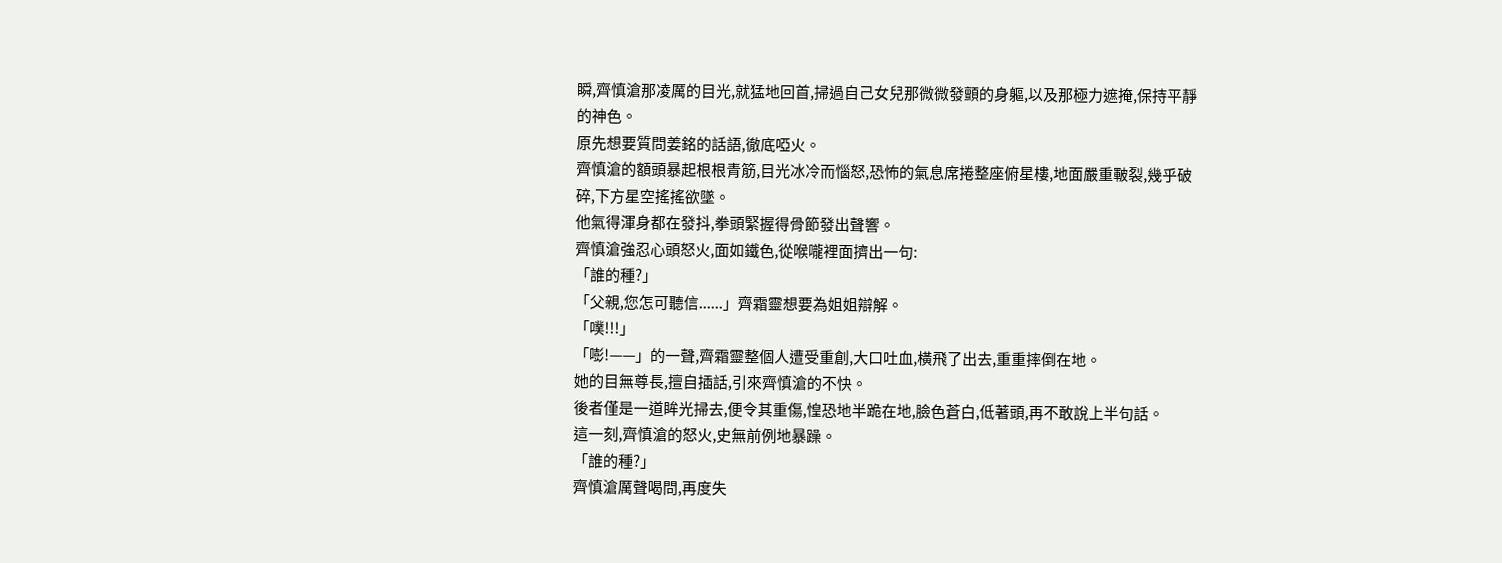瞬,齊慎滄那凌厲的目光,就猛地回首,掃過自己女兒那微微發顫的身軀,以及那極力遮掩,保持平靜的神色。
原先想要質問姜銘的話語,徹底啞火。
齊慎滄的額頭暴起根根青筋,目光冰冷而惱怒,恐怖的氣息席捲整座俯星樓,地面嚴重皸裂,幾乎破碎,下方星空搖搖欲墜。
他氣得渾身都在發抖,拳頭緊握得骨節發出聲響。
齊慎滄強忍心頭怒火,面如鐵色,從喉嚨裡面擠出一句:
「誰的種?」
「父親,您怎可聽信......」齊霜靈想要為姐姐辯解。
「噗!!!」
「嘭!——」的一聲,齊霜靈整個人遭受重創,大口吐血,橫飛了出去,重重摔倒在地。
她的目無尊長,擅自插話,引來齊慎滄的不快。
後者僅是一道眸光掃去,便令其重傷,惶恐地半跪在地,臉色蒼白,低著頭,再不敢說上半句話。
這一刻,齊慎滄的怒火,史無前例地暴躁。
「誰的種?」
齊慎滄厲聲喝問,再度失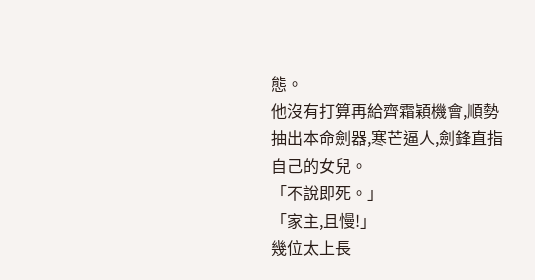態。
他沒有打算再給齊霜穎機會,順勢抽出本命劍器,寒芒逼人,劍鋒直指自己的女兒。
「不說即死。」
「家主,且慢!」
幾位太上長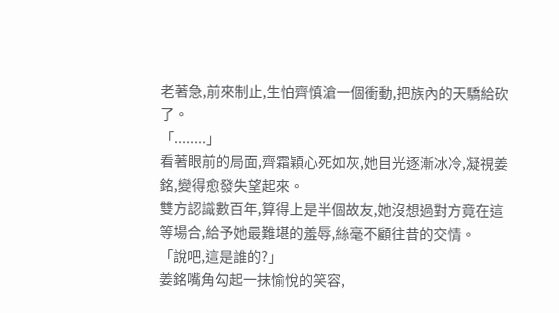老著急,前來制止,生怕齊慎滄一個衝動,把族內的天驕給砍了。
「........」
看著眼前的局面,齊霜穎心死如灰,她目光逐漸冰冷,凝視姜銘,變得愈發失望起來。
雙方認識數百年,算得上是半個故友,她沒想過對方竟在這等場合,給予她最難堪的羞辱,絲毫不顧往昔的交情。
「說吧,這是誰的?」
姜銘嘴角勾起一抹愉悅的笑容,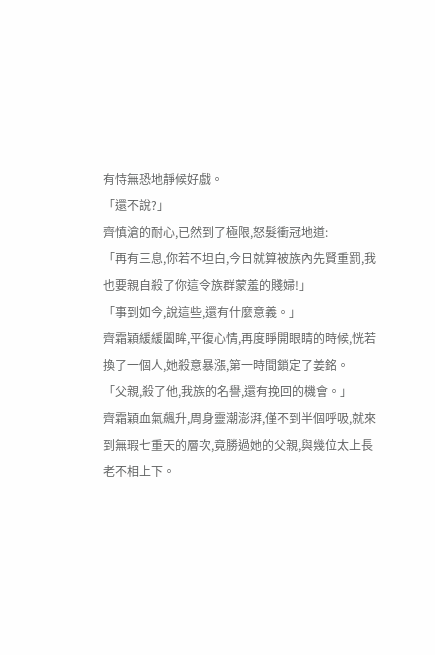有恃無恐地靜候好戲。
「還不說?」
齊慎滄的耐心,已然到了極限,怒髮衝冠地道:
「再有三息,你若不坦白,今日就算被族內先賢重罰,我也要親自殺了你這令族群蒙羞的賤婦!」
「事到如今,說這些,還有什麼意義。」
齊霜穎緩緩闔眸,平復心情,再度睜開眼睛的時候,恍若換了一個人,她殺意暴漲,第一時間鎖定了姜銘。
「父親,殺了他,我族的名譽,還有挽回的機會。」
齊霜穎血氣飆升,周身靈潮澎湃,僅不到半個呼吸,就來到無瑕七重天的層次,竟勝過她的父親,與幾位太上長老不相上下。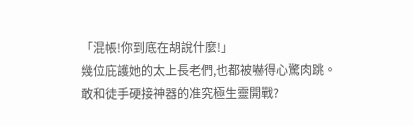「混帳!你到底在胡說什麼!」
幾位庇護她的太上長老們,也都被嚇得心驚肉跳。
敢和徒手硬接神器的准究極生靈開戰?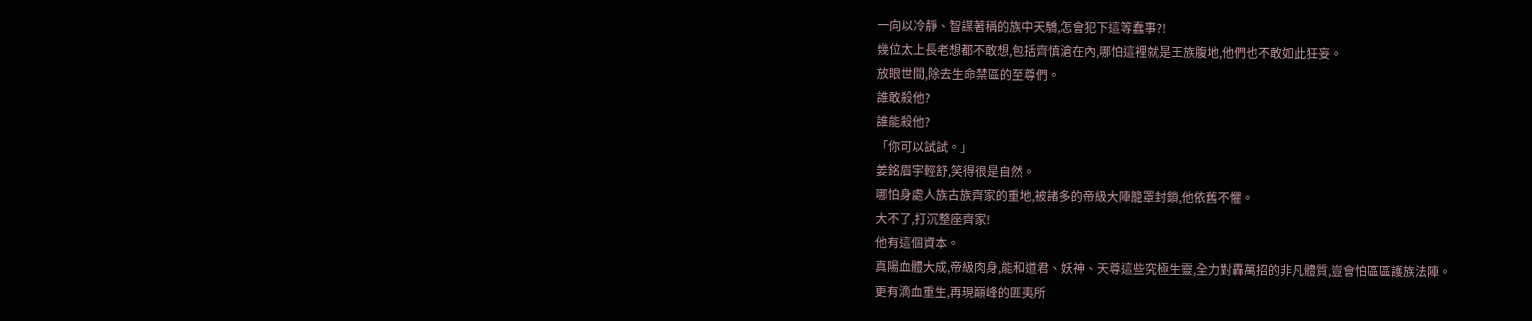一向以冷靜、智謀著稱的族中天驕,怎會犯下這等蠢事?!
幾位太上長老想都不敢想,包括齊慎滄在內,哪怕這裡就是王族腹地,他們也不敢如此狂妄。
放眼世間,除去生命禁區的至尊們。
誰敢殺他?
誰能殺他?
「你可以試試。」
姜銘眉宇輕舒,笑得很是自然。
哪怕身處人族古族齊家的重地,被諸多的帝級大陣籠罩封鎖,他依舊不懼。
大不了,打沉整座齊家!
他有這個資本。
真陽血體大成,帝級肉身,能和道君、妖神、天尊這些究極生靈,全力對轟萬招的非凡體質,豈會怕區區護族法陣。
更有滴血重生,再現巔峰的匪夷所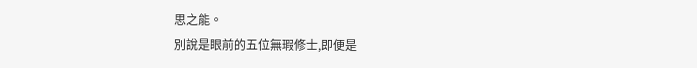思之能。
別說是眼前的五位無瑕修士,即便是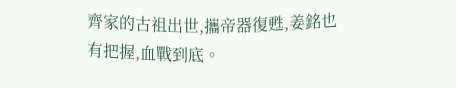齊家的古祖出世,攜帝器復甦,姜銘也有把握,血戰到底。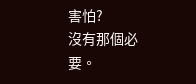害怕?
沒有那個必要。